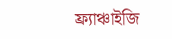ফ্র্যাঞ্চাইজি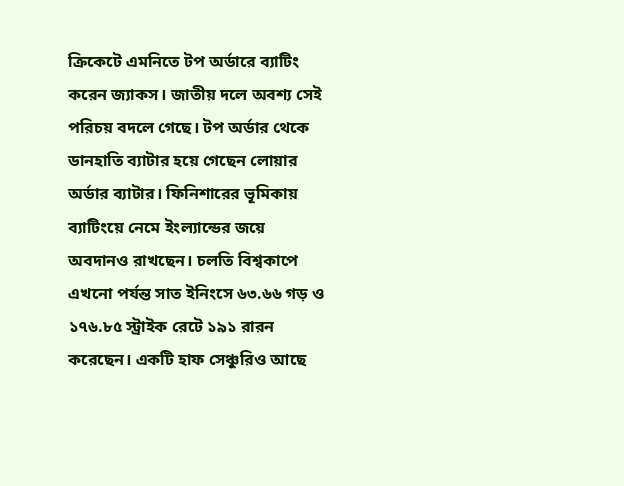ক্রিকেটে এমনিতে টপ অর্ডারে ব্যাটিং করেন জ্যাকস। জাতীয় দলে অবশ্য সেই পরিচয় বদলে গেছে। টপ অর্ডার থেকে ডানহাতি ব্যাটার হয়ে গেছেন লোয়ার অর্ডার ব্যাটার। ফিনিশারের ভূমিকায় ব্যাটিংয়ে নেমে ইংল্যান্ডের জয়ে অবদানও রাখছেন। চলতি বিশ্বকাপে এখনো পর্যন্ত সাত ইনিংসে ৬৩.৬৬ গড় ও ১৭৬.৮৫ স্ট্রাইক রেটে ১৯১ রারন করেছেন। একটি হাফ সেঞ্চুরিও আছে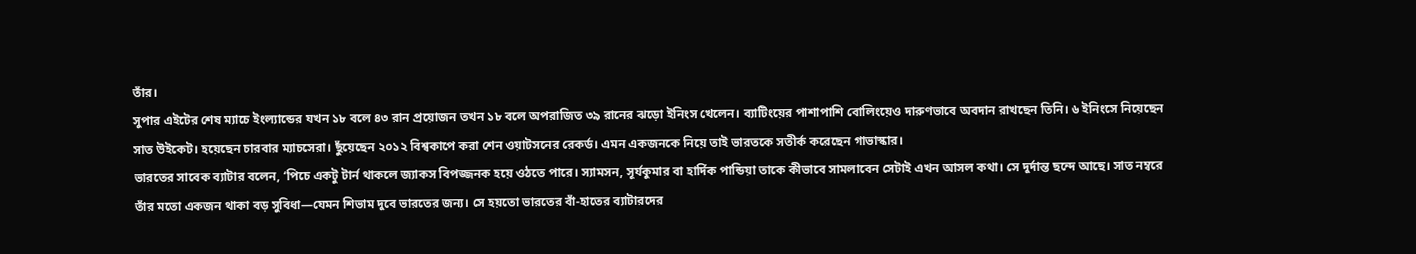তাঁর।
সুপার এইটের শেষ ম্যাচে ইংল্যান্ডের যখন ১৮ বলে ৪৩ রান প্রয়োজন তখন ১৮ বলে অপরাজিত ৩৯ রানের ঝড়ো ইনিংস খেলেন। ব্যাটিংয়ের পাশাপাশি বোলিংয়েও দারুণভাবে অবদান রাখছেন তিনি। ৬ ইনিংসে নিয়েছেন সাত উইকেট। হয়েছেন চারবার ম্যাচসেরা। ছুঁয়েছেন ২০১২ বিশ্বকাপে করা শেন ওয়াটসনের রেকর্ড। এমন একজনকে নিয়ে তাই ভারতকে সতীর্ক করেছেন গাভাস্কার।
ভারতের সাবেক ব্যাটার বলেন, ‘পিচে একটু টার্ন থাকলে জ্যাকস বিপজ্জনক হয়ে ওঠতে পারে। স্যামসন, সূর্যকুমার বা হার্দিক পান্ডিয়া তাকে কীভাবে সামলাবেন সেটাই এখন আসল কথা। সে দুর্দান্ত ছন্দে আছে। সাত নম্বরে তাঁর মতো একজন থাকা বড় সুবিধা—যেমন শিভাম দুবে ভারতের জন্য। সে হয়তো ভারতের বাঁ-হাতের ব্যাটারদের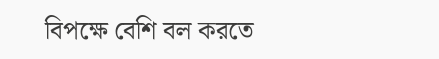বিপক্ষে বেশি বল করতে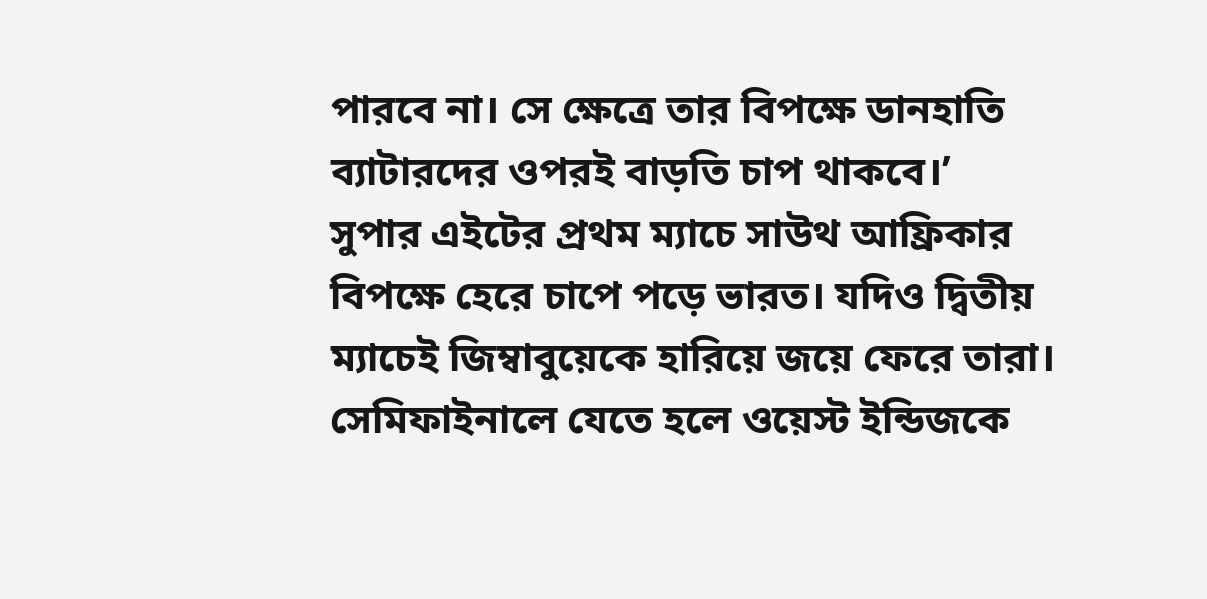পারবে না। সে ক্ষেত্রে তার বিপক্ষে ডানহাতি ব্যাটারদের ওপরই বাড়তি চাপ থাকবে।’
সুপার এইটের প্রথম ম্যাচে সাউথ আফ্রিকার বিপক্ষে হেরে চাপে পড়ে ভারত। যদিও দ্বিতীয় ম্যাচেই জিম্বাবুয়েকে হারিয়ে জয়ে ফেরে তারা। সেমিফাইনালে যেতে হলে ওয়েস্ট ইন্ডিজকে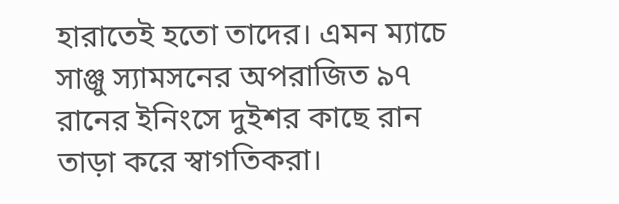হারাতেই হতো তাদের। এমন ম্যাচে সাঞ্জু স্যামসনের অপরাজিত ৯৭ রানের ইনিংসে দুইশর কাছে রান তাড়া করে স্বাগতিকরা।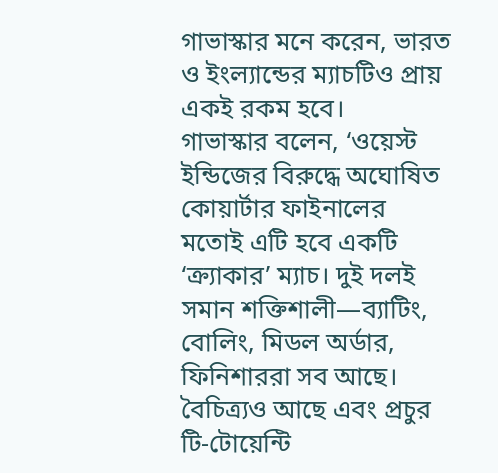গাভাস্কার মনে করেন, ভারত ও ইংল্যান্ডের ম্যাচটিও প্রায় একই রকম হবে।
গাভাস্কার বলেন, ‘ওয়েস্ট ইন্ডিজের বিরুদ্ধে অঘোষিত কোয়ার্টার ফাইনালের মতোই এটি হবে একটি ‘ক্র্যাকার’ ম্যাচ। দুই দলই সমান শক্তিশালী—ব্যাটিং, বোলিং, মিডল অর্ডার, ফিনিশাররা সব আছে। বৈচিত্র্যও আছে এবং প্রচুর টি-টোয়েন্টি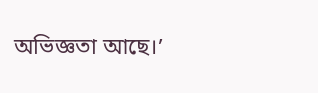অভিজ্ঞতা আছে।’